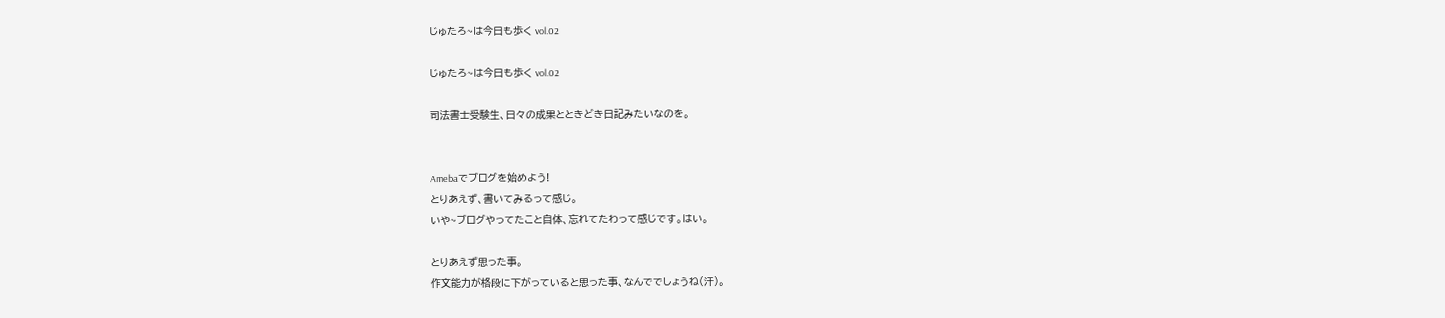じゅたろ~は今日も歩く vol.02

じゅたろ~は今日も歩く vol.02

司法書士受験生、日々の成果とときどき日記みたいなのを。


Amebaでブログを始めよう!
とりあえず、書いてみるって感じ。
いや~ブログやってたこと自体、忘れてたわって感じです。はい。

とりあえず思った事。
作文能力が格段に下がっていると思った事、なんででしょうね(汗)。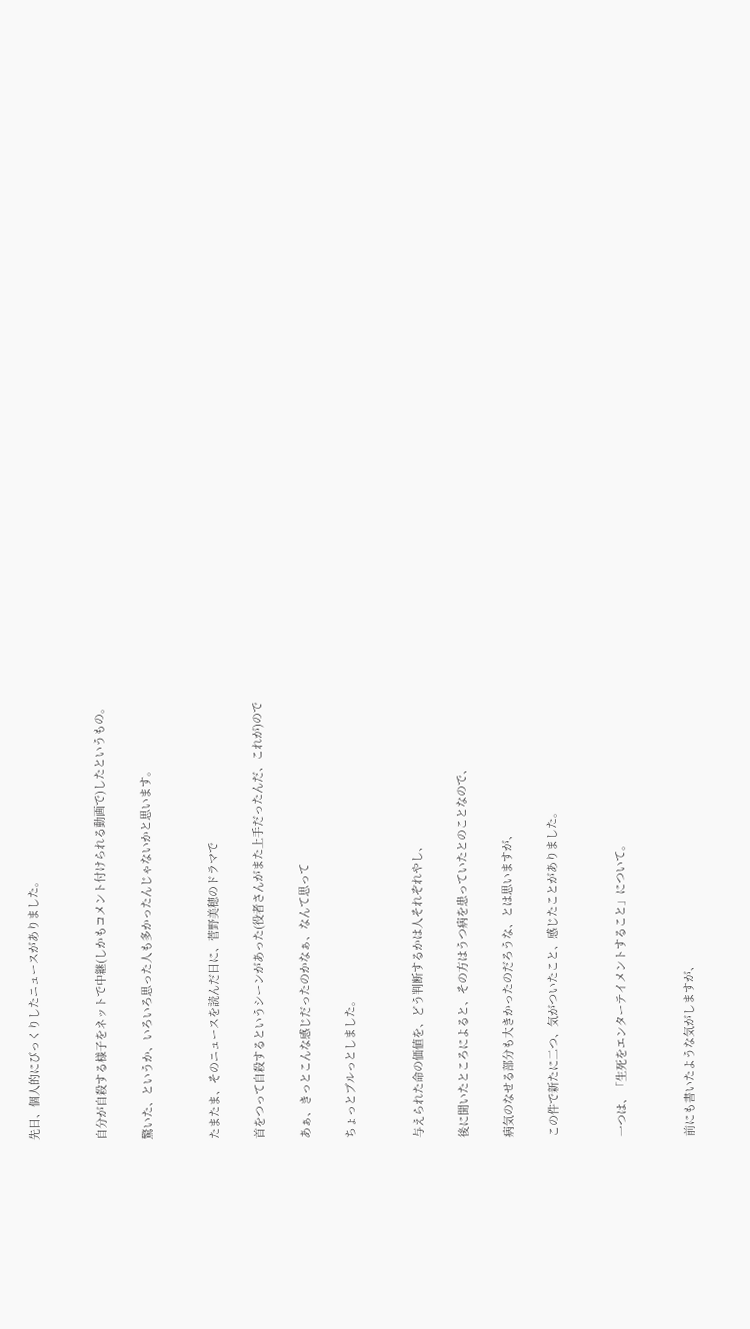先日、個人的にびっくりしたニュースがありました。


自分が自殺する様子をネットで中継(しかもコメント付けられる動画で)したというもの。

驚いた、というか、いろいろ思った人も多かったんじゃないかと思います。


たまたま、そのニュースを読んだ日に、菅野美穂のドラマで

首をつって自殺するというシーンがあった(役者さんがまた上手だったんだ、これが)ので

あぁ、きっとこんな感じだったのかなぁ、なんて思って

ちょっとブルっとしました。


与えられた命の価値を、どう判断するかは人それぞれやし、

後に聞いたところによると、その方はうつ病を患っていたとのことなので、

病気のなせる部分も大きかったのだろうな、とは思いますが、

この件で新たに二つ、気がついたこと、感じたことがありました。


一つは、「生死をエンターテイメントすること」について。


前にも書いたような気がしますが、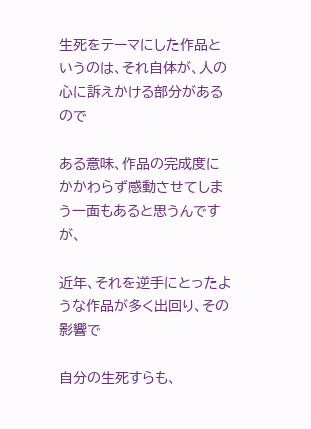生死をテーマにした作品というのは、それ自体が、人の心に訴えかける部分があるので

ある意味、作品の完成度にかかわらず感動させてしまう一面もあると思うんですが、

近年、それを逆手にとったような作品が多く出回り、その影響で

自分の生死すらも、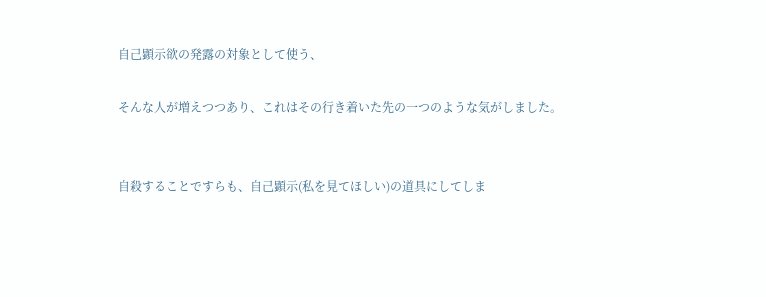自己顕示欲の発露の対象として使う、

そんな人が増えつつあり、これはその行き着いた先の一つのような気がしました。


自殺することですらも、自己顕示(私を見てほしい)の道具にしてしま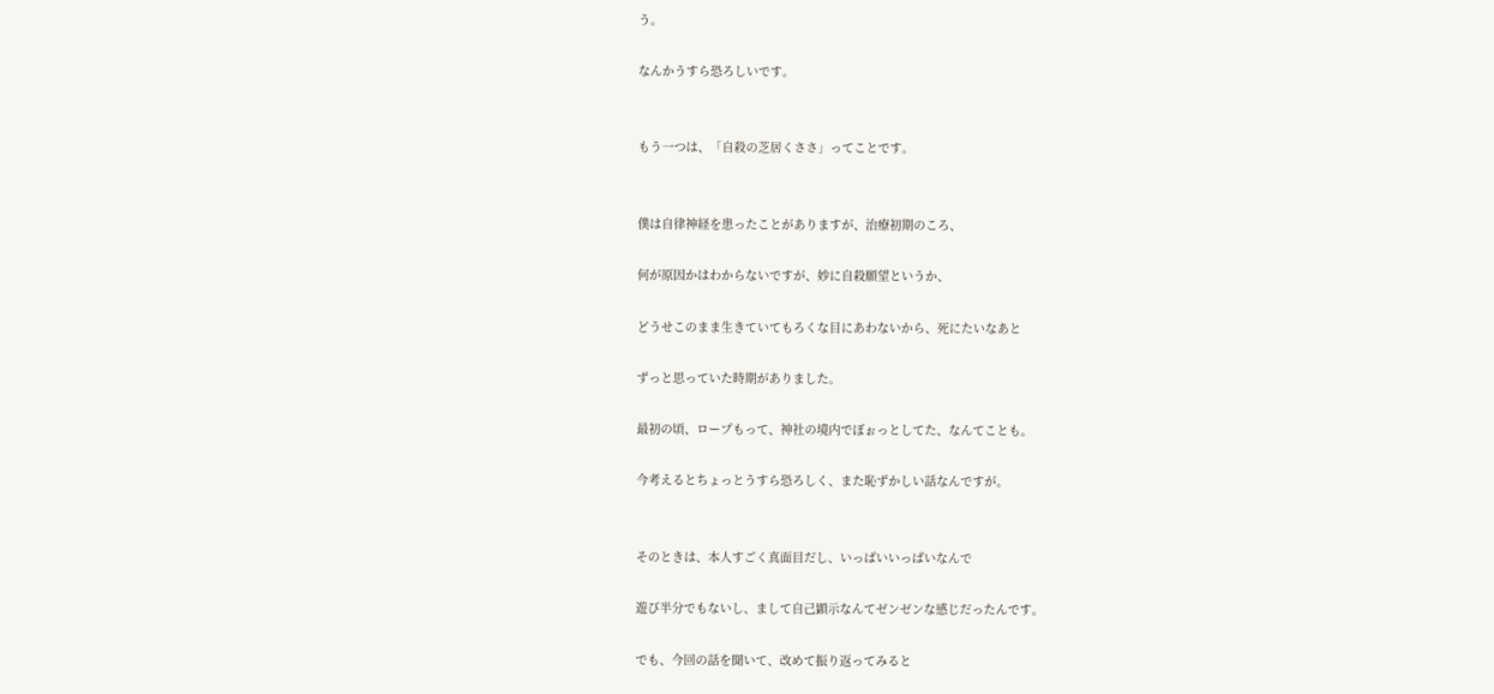う。

なんかうすら恐ろしいです。


もう一つは、「自殺の芝居くささ」ってことです。


僕は自律神経を患ったことがありますが、治療初期のころ、

何が原因かはわからないですが、妙に自殺願望というか、

どうせこのまま生きていてもろくな目にあわないから、死にたいなあと

ずっと思っていた時期がありました。

最初の頃、ロープもって、神社の境内でぼぉっとしてた、なんてことも。

今考えるとちょっとうすら恐ろしく、また恥ずかしい話なんですが。


そのときは、本人すごく真面目だし、いっぱいいっぱいなんで

遊び半分でもないし、まして自己顕示なんてゼンゼンな感じだったんです。

でも、今回の話を聞いて、改めて振り返ってみると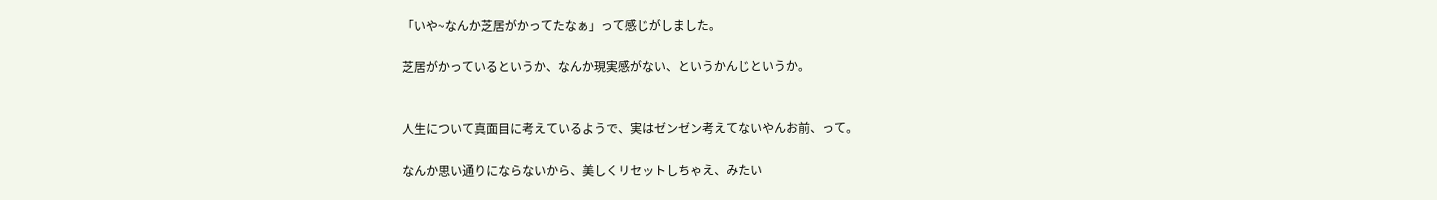「いや~なんか芝居がかってたなぁ」って感じがしました。

芝居がかっているというか、なんか現実感がない、というかんじというか。


人生について真面目に考えているようで、実はゼンゼン考えてないやんお前、って。

なんか思い通りにならないから、美しくリセットしちゃえ、みたい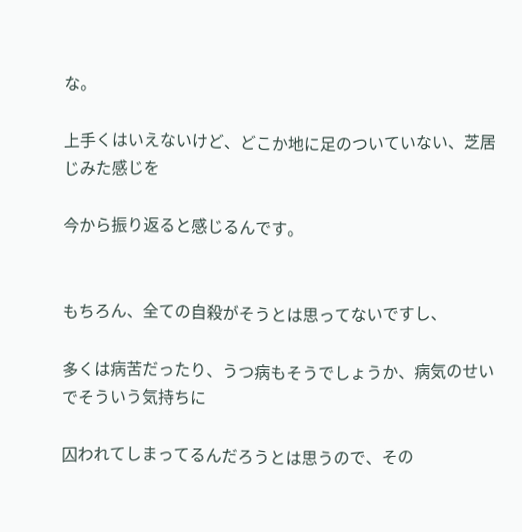な。

上手くはいえないけど、どこか地に足のついていない、芝居じみた感じを

今から振り返ると感じるんです。


もちろん、全ての自殺がそうとは思ってないですし、

多くは病苦だったり、うつ病もそうでしょうか、病気のせいでそういう気持ちに

囚われてしまってるんだろうとは思うので、その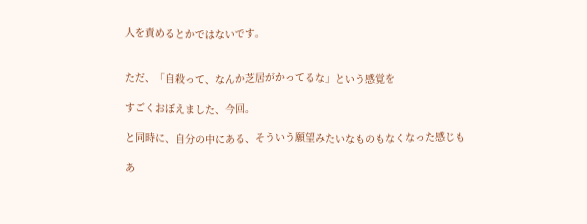人を責めるとかではないです。


ただ、「自殺って、なんか芝居がかってるな」という感覚を

すごくおぼえました、今回。

と同時に、自分の中にある、そういう願望みたいなものもなくなった感じも

あ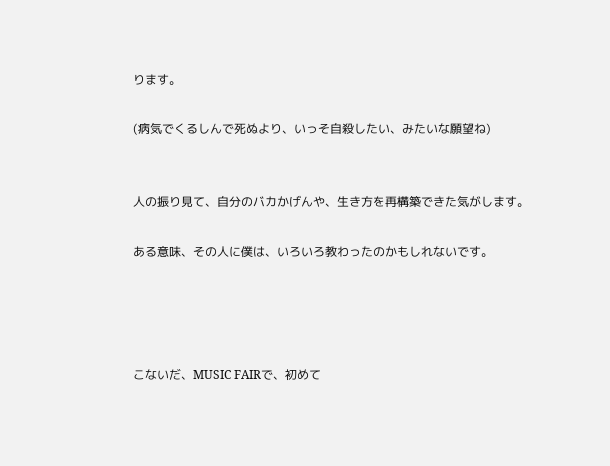ります。

(病気でくるしんで死ぬより、いっそ自殺したい、みたいな願望ね)


人の振り見て、自分のバカかげんや、生き方を再構築できた気がします。

ある意味、その人に僕は、いろいろ教わったのかもしれないです。




こないだ、MUSIC FAIRで、初めて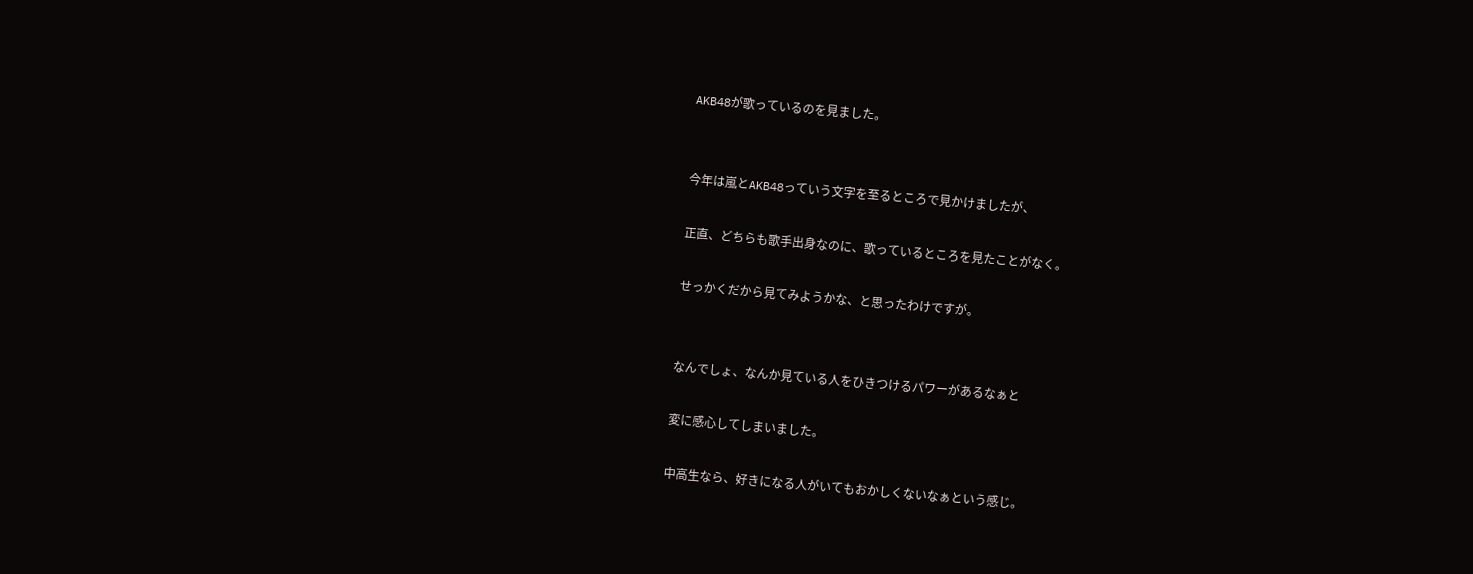AKB48が歌っているのを見ました。


今年は嵐とAKB48っていう文字を至るところで見かけましたが、

正直、どちらも歌手出身なのに、歌っているところを見たことがなく。

せっかくだから見てみようかな、と思ったわけですが。


なんでしょ、なんか見ている人をひきつけるパワーがあるなぁと

変に感心してしまいました。

中高生なら、好きになる人がいてもおかしくないなぁという感じ。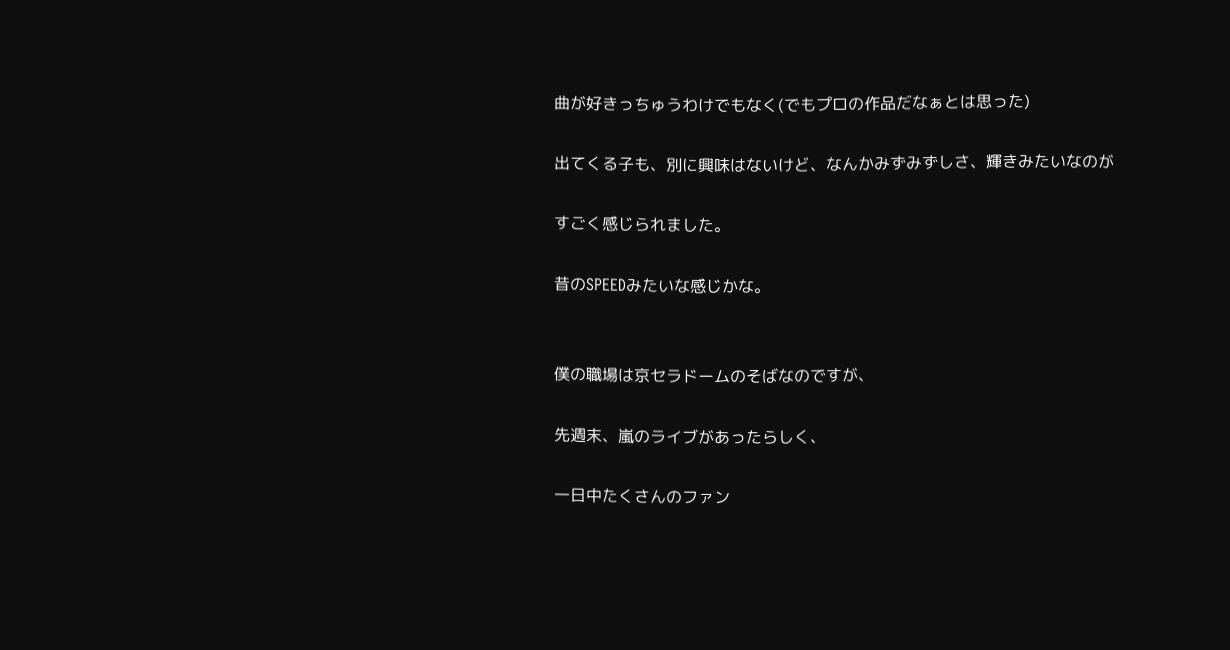曲が好きっちゅうわけでもなく(でもプロの作品だなぁとは思った)

出てくる子も、別に興味はないけど、なんかみずみずしさ、輝きみたいなのが

すごく感じられました。

昔のSPEEDみたいな感じかな。


僕の職場は京セラドームのそばなのですが、

先週末、嵐のライブがあったらしく、

一日中たくさんのファン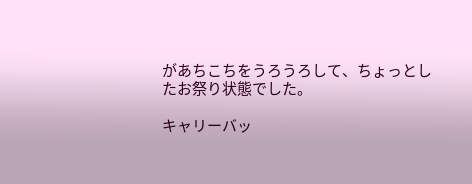があちこちをうろうろして、ちょっとしたお祭り状態でした。

キャリーバッ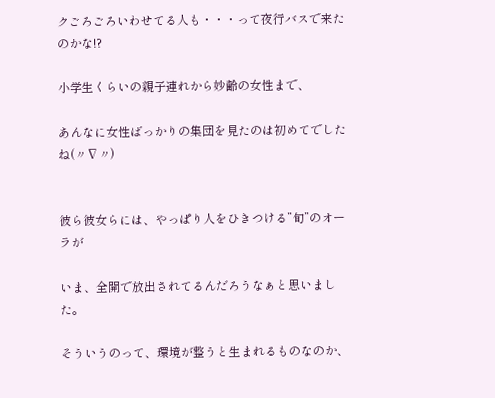クごろごろいわせてる人も・・・って夜行バスで来たのかな!?

小学生くらいの親子連れから妙齢の女性まで、

あんなに女性ばっかりの集団を見たのは初めてでしたね(〃∇〃)


彼ら彼女らには、やっぱり人をひきつける”旬”のオーラが

いま、全開で放出されてるんだろうなぁと思いました。

そういうのって、環境が整うと生まれるものなのか、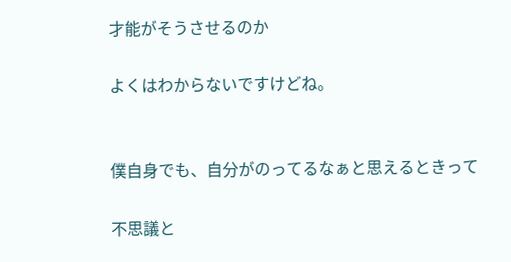才能がそうさせるのか

よくはわからないですけどね。


僕自身でも、自分がのってるなぁと思えるときって

不思議と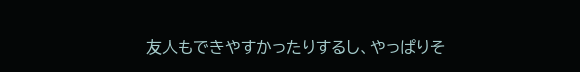友人もできやすかったりするし、やっぱりそ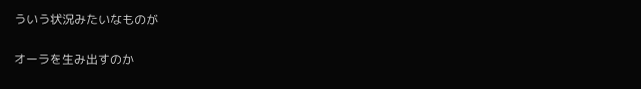ういう状況みたいなものが

オーラを生み出すのか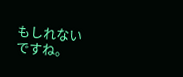もしれないですね。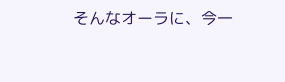そんなオーラに、今一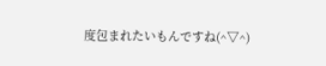度包まれたいもんですね(^▽^)